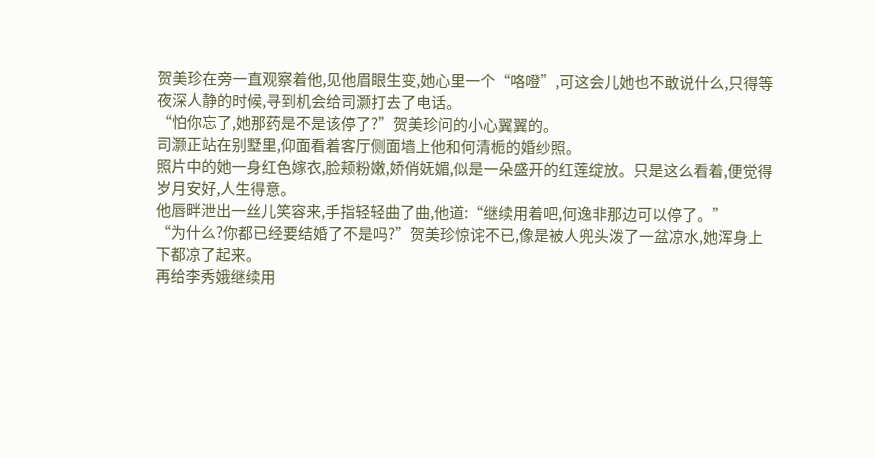贺美珍在旁一直观察着他,见他眉眼生变,她心里一个“咯噔”,可这会儿她也不敢说什么,只得等夜深人静的时候,寻到机会给司灏打去了电话。
“怕你忘了,她那药是不是该停了?”贺美珍问的小心翼翼的。
司灏正站在别墅里,仰面看着客厅侧面墙上他和何清栀的婚纱照。
照片中的她一身红色嫁衣,脸颊粉嫩,娇俏妩媚,似是一朵盛开的红莲绽放。只是这么看着,便觉得岁月安好,人生得意。
他唇畔泄出一丝儿笑容来,手指轻轻曲了曲,他道:“继续用着吧,何逸非那边可以停了。”
“为什么?你都已经要结婚了不是吗?”贺美珍惊诧不已,像是被人兜头泼了一盆凉水,她浑身上下都凉了起来。
再给李秀娥继续用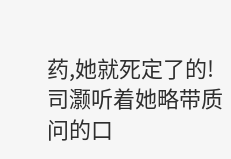药,她就死定了的!
司灏听着她略带质问的口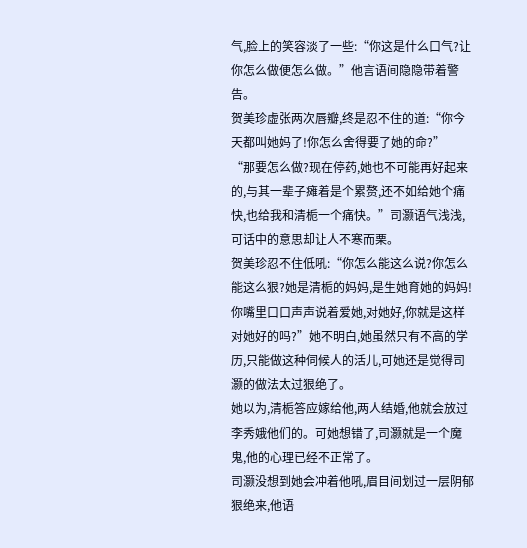气,脸上的笑容淡了一些:“你这是什么口气?让你怎么做便怎么做。”他言语间隐隐带着警告。
贺美珍虚张两次唇瓣,终是忍不住的道:“你今天都叫她妈了!你怎么舍得要了她的命?”
“那要怎么做?现在停药,她也不可能再好起来的,与其一辈子瘫着是个累赘,还不如给她个痛快,也给我和清栀一个痛快。”司灏语气浅浅,可话中的意思却让人不寒而栗。
贺美珍忍不住低吼:“你怎么能这么说?你怎么能这么狠?她是清栀的妈妈,是生她育她的妈妈!你嘴里口口声声说着爱她,对她好,你就是这样对她好的吗?”她不明白,她虽然只有不高的学历,只能做这种伺候人的活儿,可她还是觉得司灏的做法太过狠绝了。
她以为,清栀答应嫁给他,两人结婚,他就会放过李秀娥他们的。可她想错了,司灏就是一个魔鬼,他的心理已经不正常了。
司灏没想到她会冲着他吼,眉目间划过一层阴郁狠绝来,他语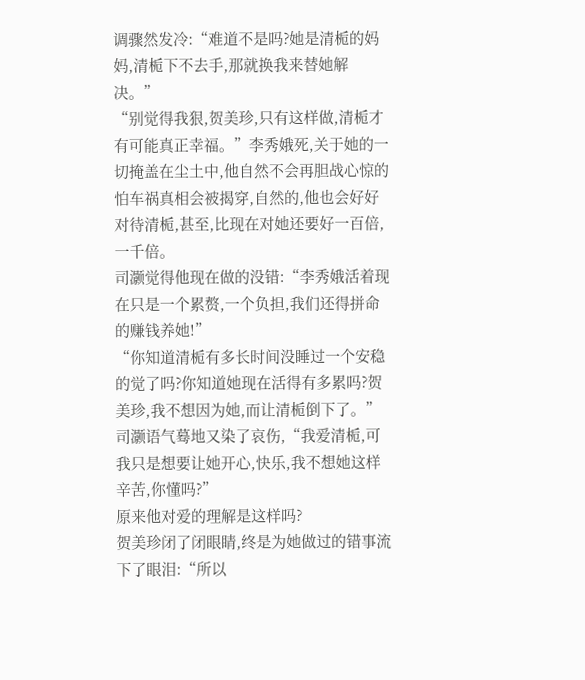调骤然发冷:“难道不是吗?她是清栀的妈妈,清栀下不去手,那就换我来替她解决。”
“别觉得我狠,贺美珍,只有这样做,清栀才有可能真正幸福。”李秀娥死,关于她的一切掩盖在尘土中,他自然不会再胆战心惊的怕车祸真相会被揭穿,自然的,他也会好好对待清栀,甚至,比现在对她还要好一百倍,一千倍。
司灏觉得他现在做的没错:“李秀娥活着现在只是一个累赘,一个负担,我们还得拼命的赚钱养她!”
“你知道清栀有多长时间没睡过一个安稳的觉了吗?你知道她现在活得有多累吗?贺美珍,我不想因为她,而让清栀倒下了。”司灏语气蓦地又染了哀伤,“我爱清栀,可我只是想要让她开心,快乐,我不想她这样辛苦,你懂吗?”
原来他对爱的理解是这样吗?
贺美珍闭了闭眼睛,终是为她做过的错事流下了眼泪:“所以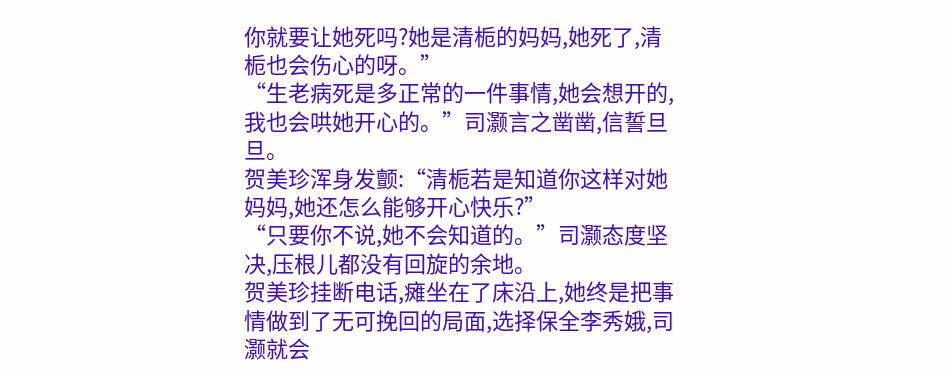你就要让她死吗?她是清栀的妈妈,她死了,清栀也会伤心的呀。”
“生老病死是多正常的一件事情,她会想开的,我也会哄她开心的。”司灏言之凿凿,信誓旦旦。
贺美珍浑身发颤:“清栀若是知道你这样对她妈妈,她还怎么能够开心快乐?”
“只要你不说,她不会知道的。”司灏态度坚决,压根儿都没有回旋的余地。
贺美珍挂断电话,瘫坐在了床沿上,她终是把事情做到了无可挽回的局面,选择保全李秀娥,司灏就会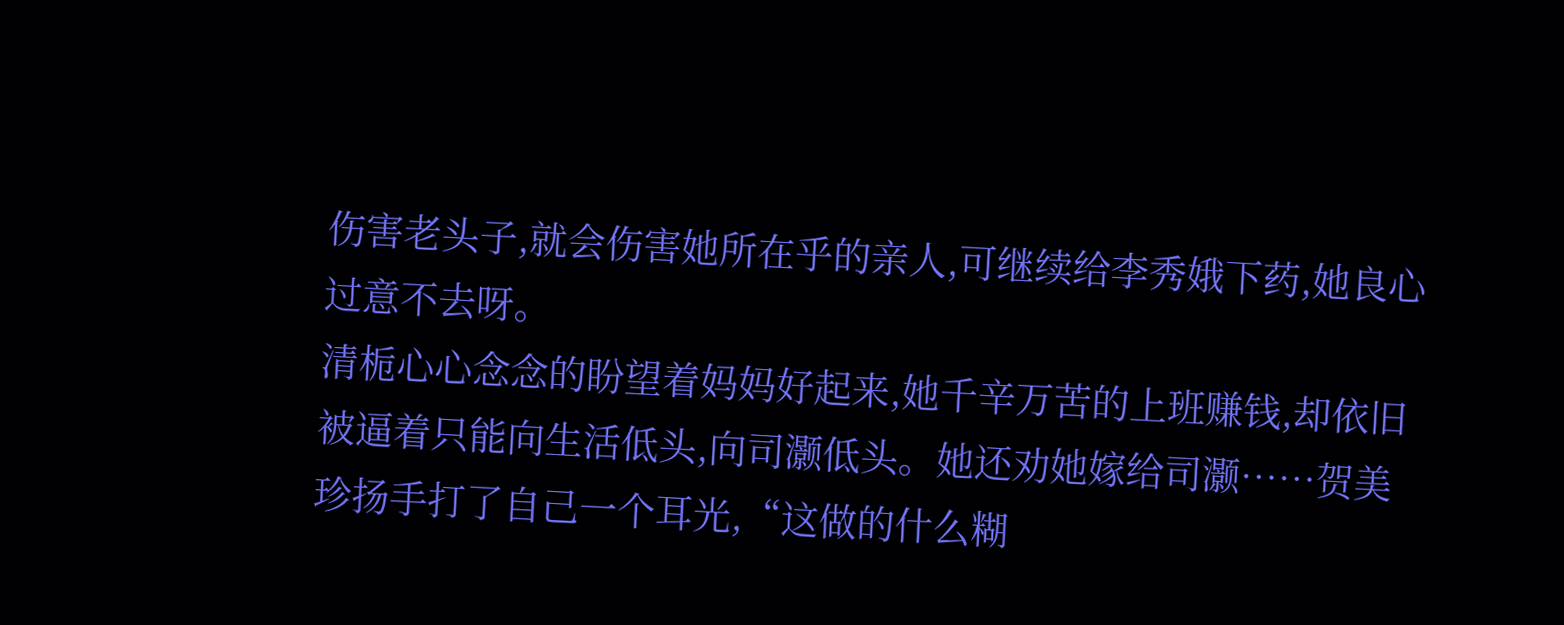伤害老头子,就会伤害她所在乎的亲人,可继续给李秀娥下药,她良心过意不去呀。
清栀心心念念的盼望着妈妈好起来,她千辛万苦的上班赚钱,却依旧被逼着只能向生活低头,向司灏低头。她还劝她嫁给司灏……贺美珍扬手打了自己一个耳光,“这做的什么糊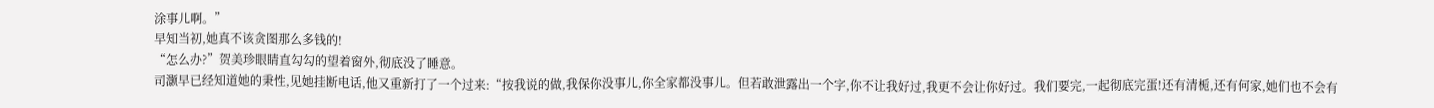涂事儿啊。”
早知当初,她真不该贪图那么多钱的!
“怎么办?”贺美珍眼睛直勾勾的望着窗外,彻底没了睡意。
司灏早已经知道她的秉性,见她挂断电话,他又重新打了一个过来:“按我说的做,我保你没事儿,你全家都没事儿。但若敢泄露出一个字,你不让我好过,我更不会让你好过。我们要完,一起彻底完蛋!还有清栀,还有何家,她们也不会有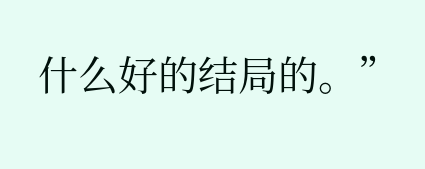什么好的结局的。”